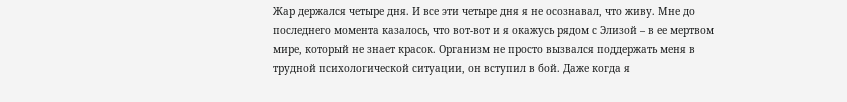Жар держался четыре дня. И все эти четыре дня я не осознавал, что живу. Мне до последнего момента казалось, что вот-вот и я окажусь рядом с Элизой – в ее мертвом мире, который не знает красок. Организм не просто вызвался поддержать меня в трудной психологической ситуации, он вступил в бой. Даже когда я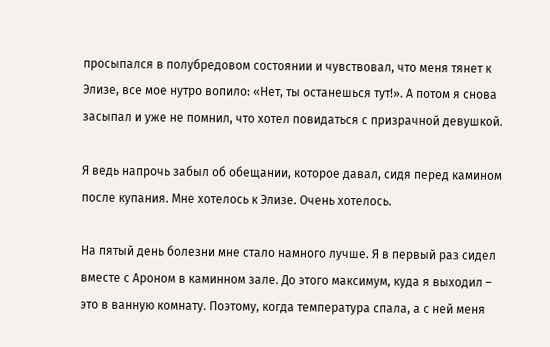просыпался в полубредовом состоянии и чувствовал, что меня тянет к Элизе, все мое нутро вопило: «Нет, ты останешься тут!». А потом я снова засыпал и уже не помнил, что хотел повидаться с призрачной девушкой.

Я ведь напрочь забыл об обещании, которое давал, сидя перед камином после купания. Мне хотелось к Элизе. Очень хотелось.

На пятый день болезни мне стало намного лучше. Я в первый раз сидел вместе с Ароном в каминном зале. До этого максимум, куда я выходил – это в ванную комнату. Поэтому, когда температура спала, а с ней меня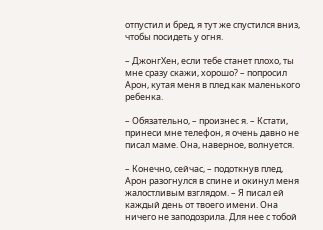отпустил и бред, я тут же спустился вниз, чтобы посидеть у огня.

– ДжонгХен, если тебе станет плохо, ты мне сразу скажи, хорошо? – попросил Арон, кутая меня в плед как маленького ребенка.

– Обязательно, – произнес я. – Кстати, принеси мне телефон, я очень давно не писал маме. Она, наверное, волнуется.

– Конечно, сейчас, – подоткнув плед, Арон разогнулся в спине и окинул меня жалостливым взглядом. – Я писал ей каждый день от твоего имени. Она ничего не заподозрила. Для нее с тобой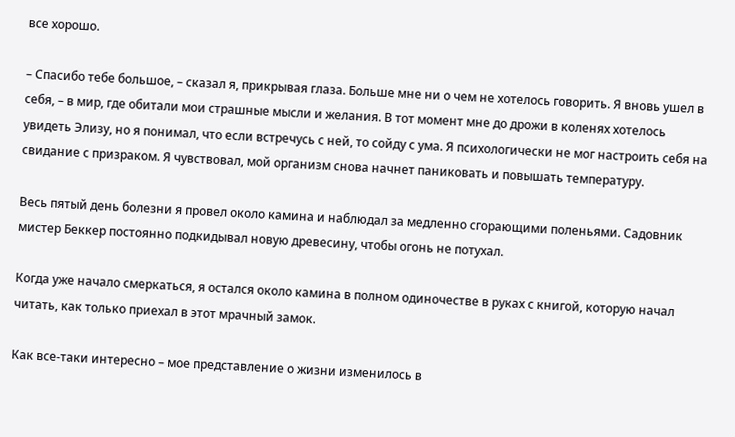все хорошо.

– Спасибо тебе большое, – сказал я, прикрывая глаза. Больше мне ни о чем не хотелось говорить. Я вновь ушел в себя, – в мир, где обитали мои страшные мысли и желания. В тот момент мне до дрожи в коленях хотелось увидеть Элизу, но я понимал, что если встречусь с ней, то сойду с ума. Я психологически не мог настроить себя на свидание с призраком. Я чувствовал, мой организм снова начнет паниковать и повышать температуру.

Весь пятый день болезни я провел около камина и наблюдал за медленно сгорающими поленьями. Садовник мистер Беккер постоянно подкидывал новую древесину, чтобы огонь не потухал.

Когда уже начало смеркаться, я остался около камина в полном одиночестве в руках с книгой, которую начал читать, как только приехал в этот мрачный замок.

Как все-таки интересно – мое представление о жизни изменилось в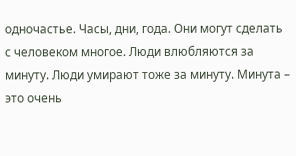одночастье. Часы, дни, года. Они могут сделать с человеком многое. Люди влюбляются за минуту. Люди умирают тоже за минуту. Минута – это очень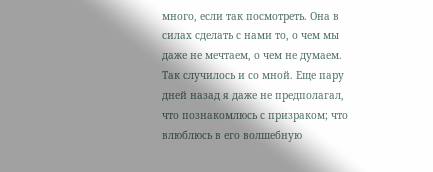много, если так посмотреть. Она в силах сделать с нами то, о чем мы даже не мечтаем, о чем не думаем. Так случилось и со мной. Еще пару дней назад я даже не предполагал, что познакомлюсь с призраком; что влюблюсь в его волшебную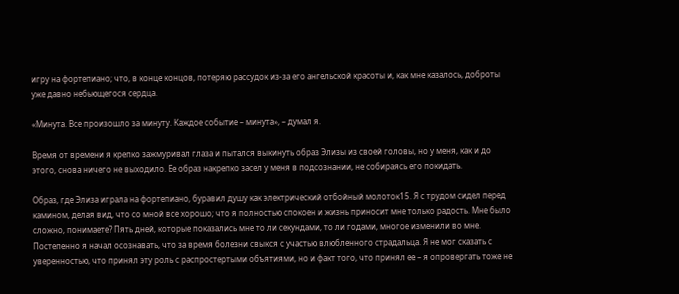игру на фортепиано; что, в конце концов, потеряю рассудок из-за его ангельской красоты и, как мне казалось, доброты уже давно небьющегося сердца.

«Минута. Все произошло за минуту. Каждое событие – минута», – думал я.

Время от времени я крепко зажмуривал глаза и пытался выкинуть образ Элизы из своей головы, но у меня, как и до этого, снова ничего не выходило. Ее образ накрепко засел у меня в подсознании, не собираясь его покидать.

Образ, где Элиза играла на фортепиано, буравил душу как электрический отбойный молоток15. Я с трудом сидел перед камином, делая вид, что со мной все хорошо; что я полностью спокоен и жизнь приносит мне только радость. Мне было сложно, понимаете? Пять дней, которые показались мне то ли секундами, то ли годами, многое изменили во мне. Постепенно я начал осознавать, что за время болезни свыкся с участью влюбленного страдальца. Я не мог сказать с уверенностью, что принял эту роль с распростертыми объятиями, но и факт того, что принял ее – я опровергать тоже не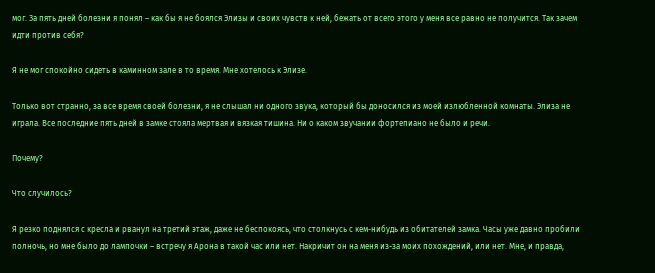мог. За пять дней болезни я понял – как бы я не боялся Элизы и своих чувств к ней, бежать от всего этого у меня все равно не получится. Так зачем идти против себя?

Я не мог спокойно сидеть в каминном зале в то время. Мне хотелось к Элизе.

Только вот странно, за все время своей болезни, я не слышал ни одного звука, который бы доносился из моей излюбленной комнаты. Элиза не играла. Все последние пять дней в замке стояла мертвая и вязкая тишина. Ни о каком звучании фортепиано не было и речи.

Почему?

Что случилось?

Я резко поднялся с кресла и рванул на третий этаж, даже не беспокоясь, что столкнусь с кем-нибудь из обитателей замка. Часы уже давно пробили полночь, но мне было до лампочки – встречу я Арона в такой час или нет. Накричит он на меня из-за моих похождений, или нет. Мне, и правда,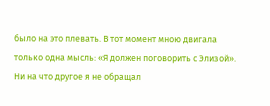было на это плевать. В тот момент мною двигала только одна мысль: «Я должен поговорить с Элизой». Ни на что другое я не обращал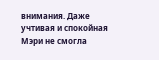внимания. Даже учтивая и спокойная Мэри не смогла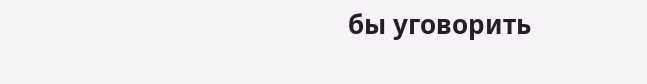бы уговорить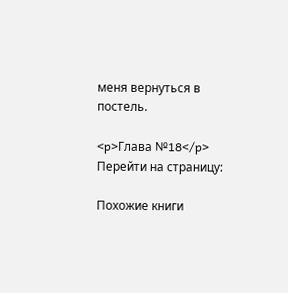меня вернуться в постель.

<p>Глава №18</p>
Перейти на страницу:

Похожие книги